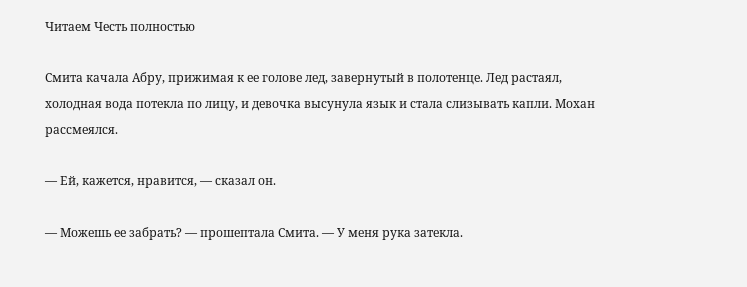Читаем Честь полностью

Смита качала Абру, прижимая к ее голове лед, завернутый в полотенце. Лед растаял, холодная вода потекла по лицу, и девочка высунула язык и стала слизывать капли. Мохан рассмеялся.

— Ей, кажется, нравится, — сказал он.

— Можешь ее забрать? — прошептала Смита. — У меня рука затекла.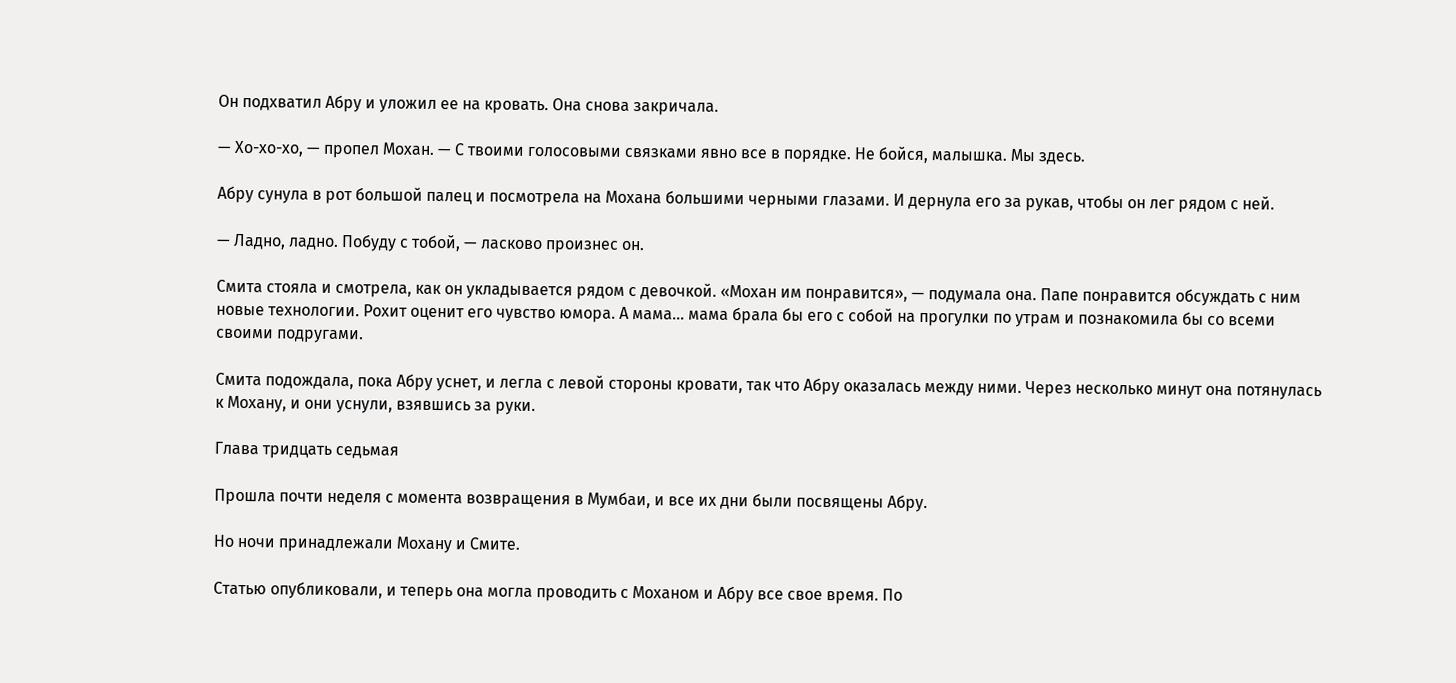Он подхватил Абру и уложил ее на кровать. Она снова закричала.

— Хо-хо-хо, — пропел Мохан. — С твоими голосовыми связками явно все в порядке. Не бойся, малышка. Мы здесь.

Абру сунула в рот большой палец и посмотрела на Мохана большими черными глазами. И дернула его за рукав, чтобы он лег рядом с ней.

— Ладно, ладно. Побуду с тобой, — ласково произнес он.

Смита стояла и смотрела, как он укладывается рядом с девочкой. «Мохан им понравится», — подумала она. Папе понравится обсуждать с ним новые технологии. Рохит оценит его чувство юмора. А мама… мама брала бы его с собой на прогулки по утрам и познакомила бы со всеми своими подругами.

Смита подождала, пока Абру уснет, и легла с левой стороны кровати, так что Абру оказалась между ними. Через несколько минут она потянулась к Мохану, и они уснули, взявшись за руки.

Глава тридцать седьмая

Прошла почти неделя с момента возвращения в Мумбаи, и все их дни были посвящены Абру.

Но ночи принадлежали Мохану и Смите.

Статью опубликовали, и теперь она могла проводить с Моханом и Абру все свое время. По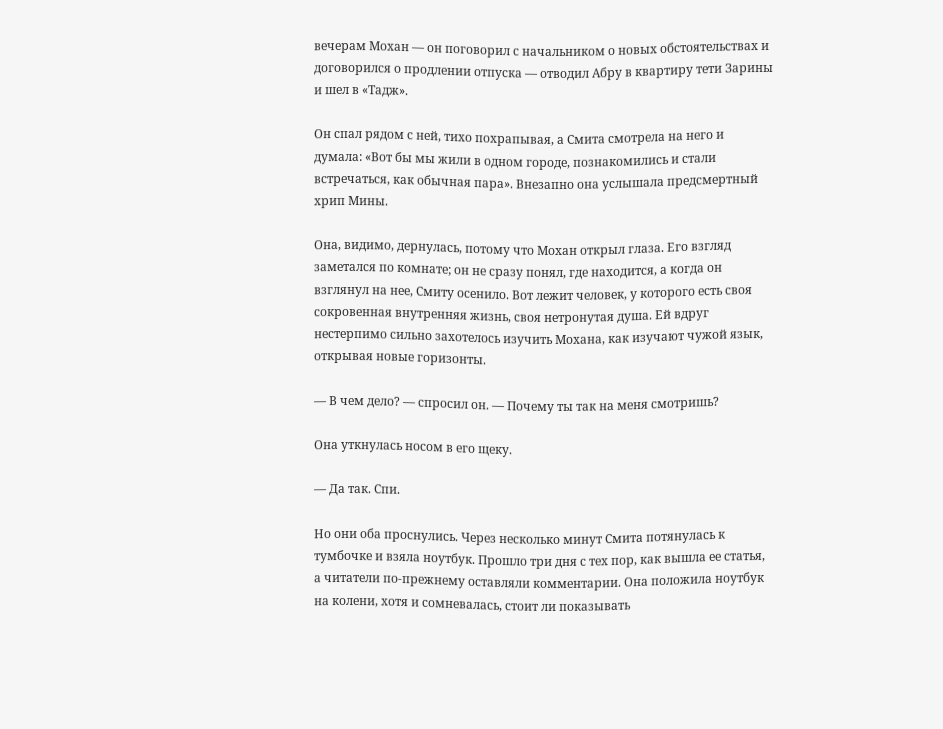вечерам Мохан — он поговорил с начальником о новых обстоятельствах и договорился о продлении отпуска — отводил Абру в квартиру тети Зарины и шел в «Тадж».

Он спал рядом с ней, тихо похрапывая, а Смита смотрела на него и думала: «Вот бы мы жили в одном городе, познакомились и стали встречаться, как обычная пара». Внезапно она услышала предсмертный хрип Мины.

Она, видимо, дернулась, потому что Мохан открыл глаза. Его взгляд заметался по комнате; он не сразу понял, где находится, а когда он взглянул на нее, Смиту осенило. Вот лежит человек, у которого есть своя сокровенная внутренняя жизнь, своя нетронутая душа. Ей вдруг нестерпимо сильно захотелось изучить Мохана, как изучают чужой язык, открывая новые горизонты.

— В чем дело? — спросил он. — Почему ты так на меня смотришь?

Она уткнулась носом в его щеку.

— Да так. Спи.

Но они оба проснулись. Через несколько минут Смита потянулась к тумбочке и взяла ноутбук. Прошло три дня с тех пор, как вышла ее статья, а читатели по-прежнему оставляли комментарии. Она положила ноутбук на колени, хотя и сомневалась, стоит ли показывать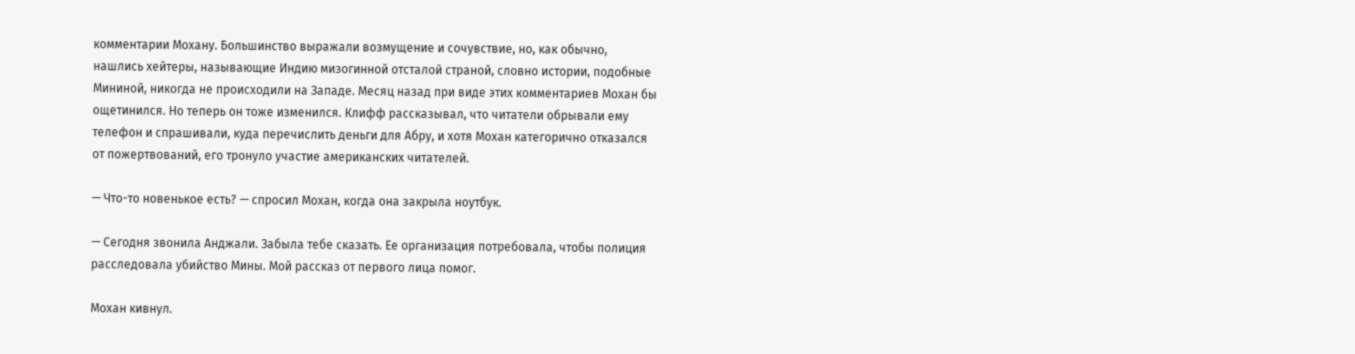комментарии Мохану. Большинство выражали возмущение и сочувствие, но, как обычно, нашлись хейтеры, называющие Индию мизогинной отсталой страной, словно истории, подобные Мининой, никогда не происходили на Западе. Месяц назад при виде этих комментариев Мохан бы ощетинился. Но теперь он тоже изменился. Клифф рассказывал, что читатели обрывали ему телефон и спрашивали, куда перечислить деньги для Абру, и хотя Мохан категорично отказался от пожертвований, его тронуло участие американских читателей.

— Что-то новенькое есть? — спросил Мохан, когда она закрыла ноутбук.

— Сегодня звонила Анджали. Забыла тебе сказать. Ее организация потребовала, чтобы полиция расследовала убийство Мины. Мой рассказ от первого лица помог.

Мохан кивнул.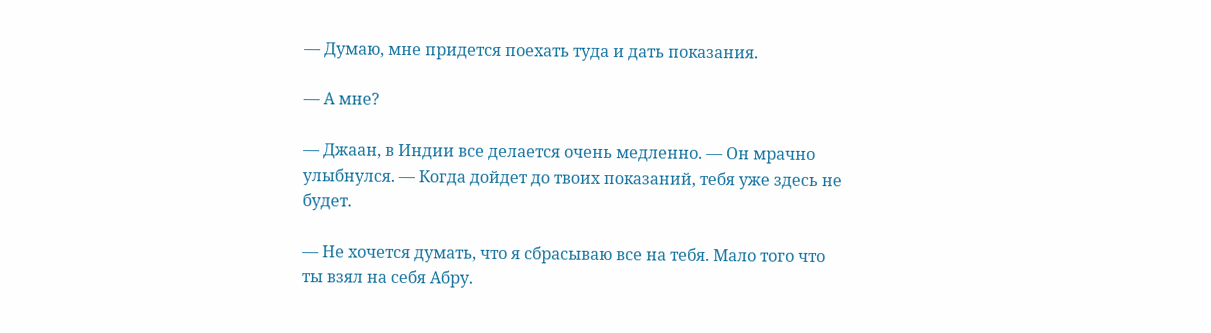— Думаю, мне придется поехать туда и дать показания.

— А мне?

— Джаан, в Индии все делается очень медленно. — Он мрачно улыбнулся. — Когда дойдет до твоих показаний, тебя уже здесь не будет.

— Не хочется думать, что я сбрасываю все на тебя. Мало того что ты взял на себя Абру.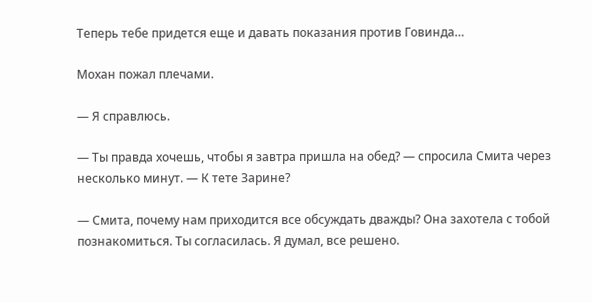Теперь тебе придется еще и давать показания против Говинда…

Мохан пожал плечами.

— Я справлюсь.

— Ты правда хочешь, чтобы я завтра пришла на обед? — спросила Смита через несколько минут. — К тете Зарине?

— Смита, почему нам приходится все обсуждать дважды? Она захотела с тобой познакомиться. Ты согласилась. Я думал, все решено.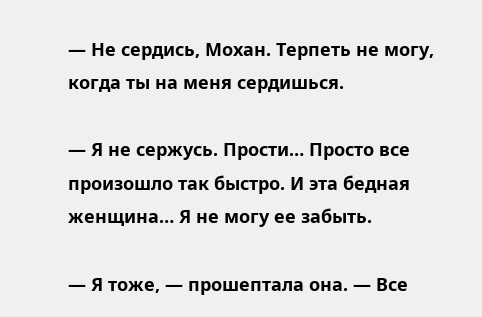— Не сердись, Мохан. Терпеть не могу, когда ты на меня сердишься.

— Я не сержусь. Прости… Просто все произошло так быстро. И эта бедная женщина… Я не могу ее забыть.

— Я тоже, — прошептала она. — Все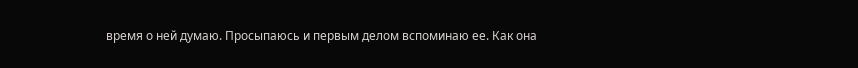время о ней думаю. Просыпаюсь и первым делом вспоминаю ее. Как она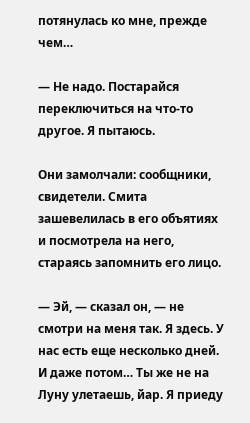потянулась ко мне, прежде чем…

— Не надо. Постарайся переключиться на что-то другое. Я пытаюсь.

Они замолчали: сообщники, свидетели. Смита зашевелилась в его объятиях и посмотрела на него, стараясь запомнить его лицо.

— Эй, — сказал он, — не смотри на меня так. Я здесь. У нас есть еще несколько дней. И даже потом… Ты же не на Луну улетаешь, йар. Я приеду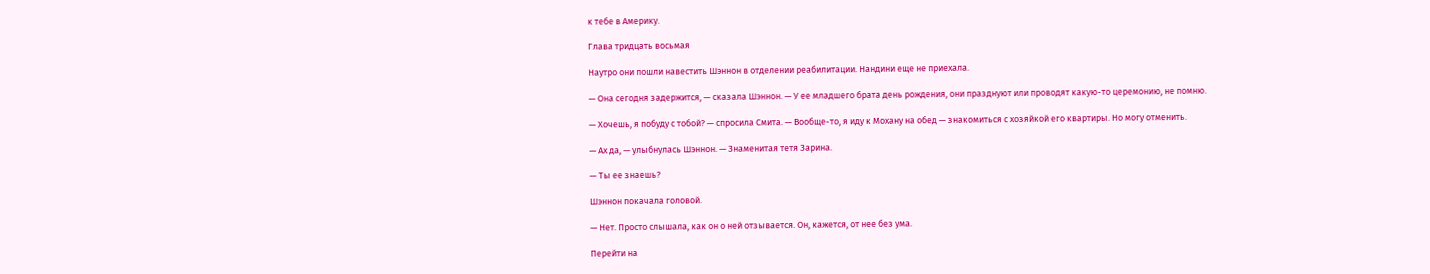к тебе в Америку.

Глава тридцать восьмая

Наутро они пошли навестить Шэннон в отделении реабилитации. Нандини еще не приехала.

— Она сегодня задержится, — сказала Шэннон. — У ее младшего брата день рождения, они празднуют или проводят какую-то церемонию, не помню.

— Хочешь, я побуду с тобой? — спросила Смита. — Вообще-то, я иду к Мохану на обед — знакомиться с хозяйкой его квартиры. Но могу отменить.

— Ах да, — улыбнулась Шэннон. — Знаменитая тетя Зарина.

— Ты ее знаешь?

Шэннон покачала головой.

— Нет. Просто слышала, как он о ней отзывается. Он, кажется, от нее без ума.

Перейти на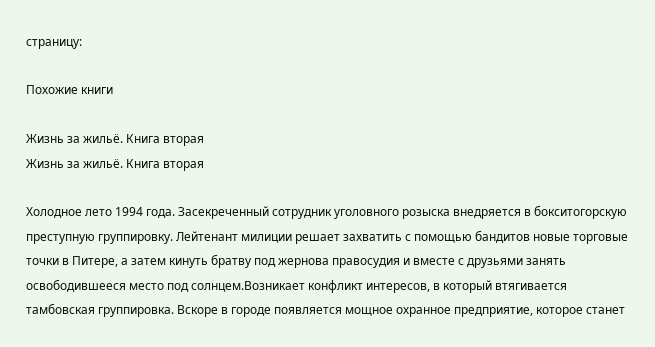страницу:

Похожие книги

Жизнь за жильё. Книга вторая
Жизнь за жильё. Книга вторая

Холодное лето 1994 года. Засекреченный сотрудник уголовного розыска внедряется в бокситогорскую преступную группировку. Лейтенант милиции решает захватить с помощью бандитов новые торговые точки в Питере, а затем кинуть братву под жернова правосудия и вместе с друзьями занять освободившееся место под солнцем.Возникает конфликт интересов, в который втягивается тамбовская группировка. Вскоре в городе появляется мощное охранное предприятие, которое станет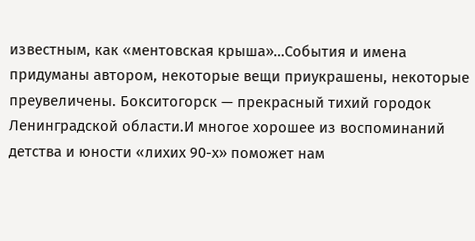известным, как «ментовская крыша»…События и имена придуманы автором, некоторые вещи приукрашены, некоторые преувеличены. Бокситогорск — прекрасный тихий городок Ленинградской области.И многое хорошее из воспоминаний детства и юности «лихих 90-х» поможет нам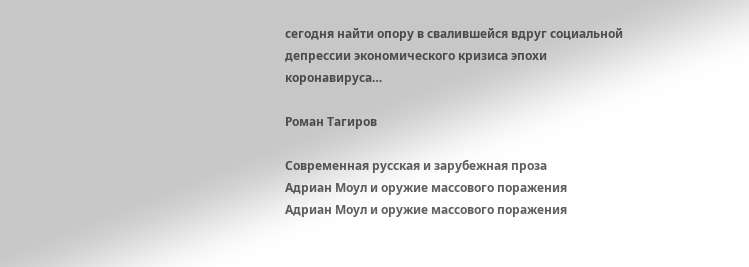сегодня найти опору в свалившейся вдруг социальной депрессии экономического кризиса эпохи коронавируса…

Роман Тагиров

Современная русская и зарубежная проза
Адриан Моул и оружие массового поражения
Адриан Моул и оружие массового поражения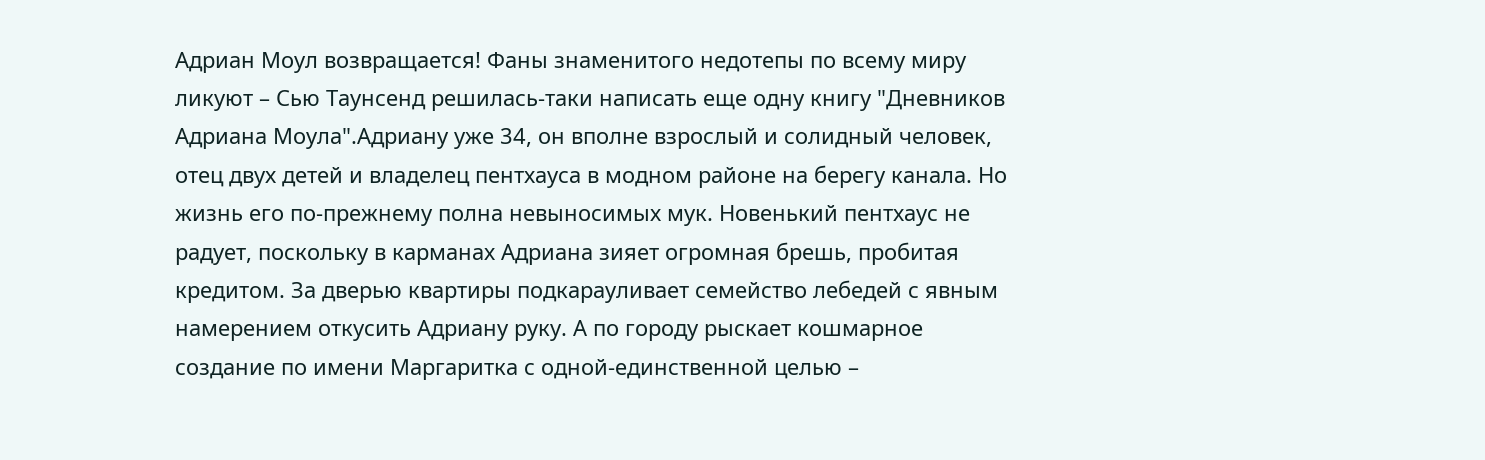Адриан Моул возвращается! Фаны знаменитого недотепы по всему миру ликуют – Сью Таунсенд решилась-таки написать еще одну книгу "Дневников Адриана Моула".Адриану уже 34, он вполне взрослый и солидный человек, отец двух детей и владелец пентхауса в модном районе на берегу канала. Но жизнь его по-прежнему полна невыносимых мук. Новенький пентхаус не радует, поскольку в карманах Адриана зияет огромная брешь, пробитая кредитом. За дверью квартиры подкарауливает семейство лебедей с явным намерением откусить Адриану руку. А по городу рыскает кошмарное создание по имени Маргаритка с одной-единственной целью –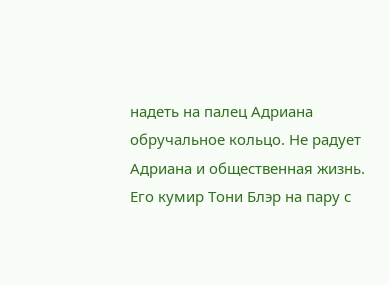надеть на палец Адриана обручальное кольцо. Не радует Адриана и общественная жизнь. Его кумир Тони Блэр на пару с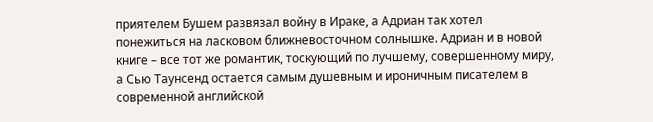приятелем Бушем развязал войну в Ираке, а Адриан так хотел понежиться на ласковом ближневосточном солнышке. Адриан и в новой книге – все тот же романтик, тоскующий по лучшему, совершенному миру, а Сью Таунсенд остается самым душевным и ироничным писателем в современной английской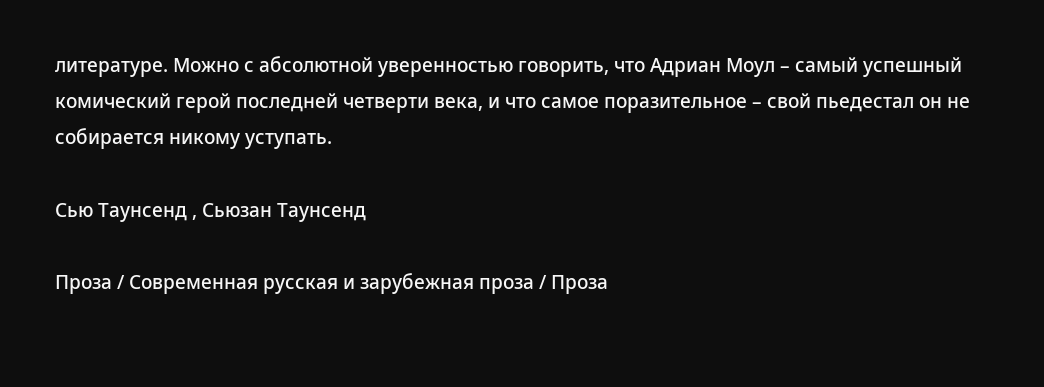литературе. Можно с абсолютной уверенностью говорить, что Адриан Моул – самый успешный комический герой последней четверти века, и что самое поразительное – свой пьедестал он не собирается никому уступать.

Сью Таунсенд , Сьюзан Таунсенд

Проза / Современная русская и зарубежная проза / Проза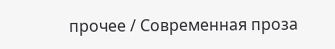прочее / Современная проза